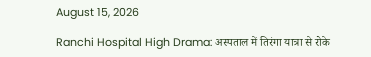August 15, 2026

Ranchi Hospital High Drama: अस्पताल में तिरंगा यात्रा से रोके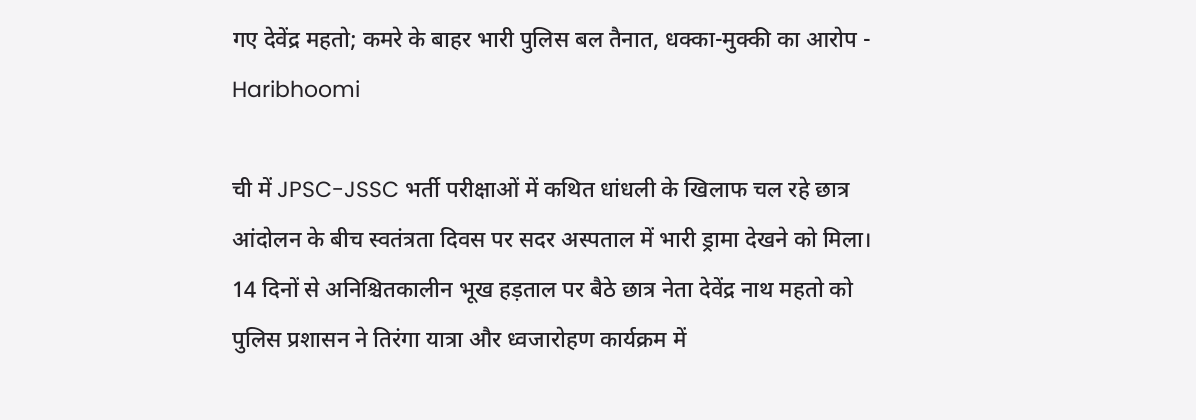गए देवेंद्र महतो; कमरे के बाहर भारी पुलिस बल तैनात, धक्का-मुक्की का आरोप - Haribhoomi

ची में JPSC-JSSC भर्ती परीक्षाओं में कथित धांधली के खिलाफ चल रहे छात्र आंदोलन के बीच स्वतंत्रता दिवस पर सदर अस्पताल में भारी ड्रामा देखने को मिला। 14 दिनों से अनिश्चितकालीन भूख हड़ताल पर बैठे छात्र नेता देवेंद्र नाथ महतो को पुलिस प्रशासन ने तिरंगा यात्रा और ध्वजारोहण कार्यक्रम में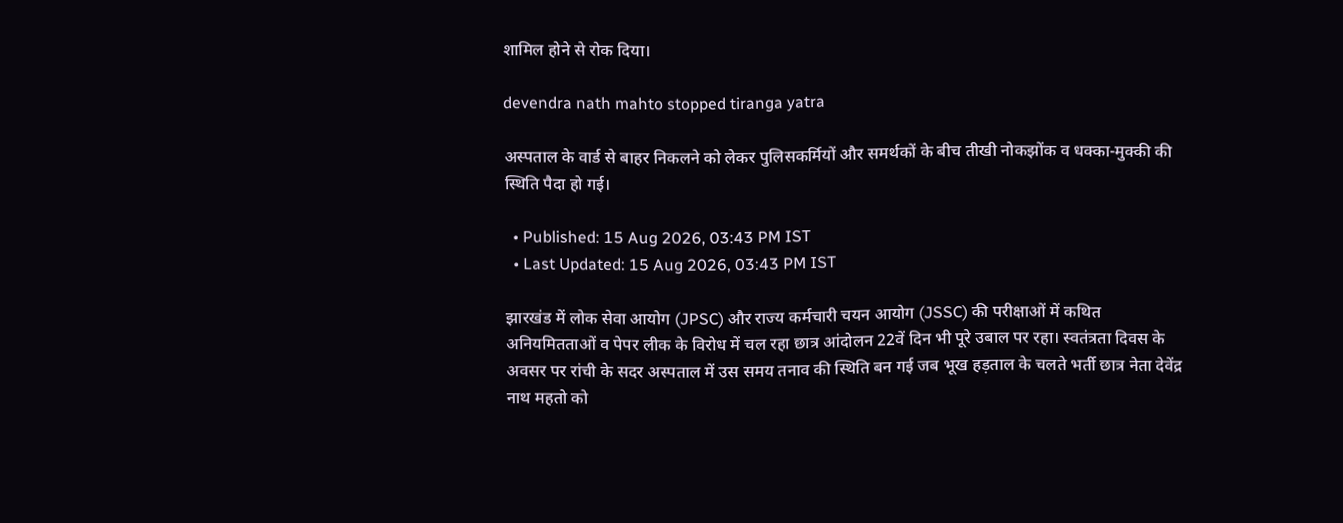शामिल होने से रोक दिया।

devendra nath mahto stopped tiranga yatra

अस्पताल के वार्ड से बाहर निकलने को लेकर पुलिसकर्मियों और समर्थकों के बीच तीखी नोकझोंक व धक्का-मुक्की की स्थिति पैदा हो गई।

  • Published: 15 Aug 2026, 03:43 PM IST
  • Last Updated: 15 Aug 2026, 03:43 PM IST

झारखंड में लोक सेवा आयोग (JPSC) और राज्य कर्मचारी चयन आयोग (JSSC) की परीक्षाओं में कथित अनियमितताओं व पेपर लीक के विरोध में चल रहा छात्र आंदोलन 22वें दिन भी पूरे उबाल पर रहा। स्वतंत्रता दिवस के अवसर पर रांची के सदर अस्पताल में उस समय तनाव की स्थिति बन गई जब भूख हड़ताल के चलते भर्ती छात्र नेता देवेंद्र नाथ महतो को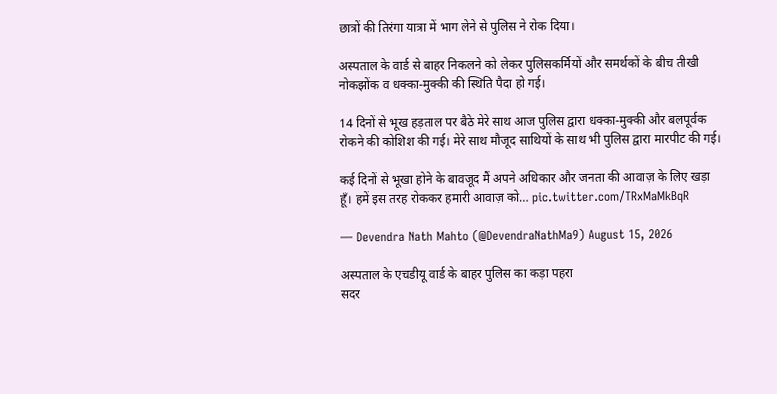छात्रों की तिरंगा यात्रा में भाग लेने से पुलिस ने रोक दिया।

अस्पताल के वार्ड से बाहर निकलने को लेकर पुलिसकर्मियों और समर्थकों के बीच तीखी नोकझोंक व धक्का-मुक्की की स्थिति पैदा हो गई।

14 दिनों से भूख हड़ताल पर बैठे मेरे साथ आज पुलिस द्वारा धक्का-मुक्की और बलपूर्वक रोकने की कोशिश की गई। मेरे साथ मौजूद साथियों के साथ भी पुलिस द्वारा मारपीट की गई।

कई दिनों से भूखा होने के बावजूद मैं अपने अधिकार और जनता की आवाज़ के लिए खड़ा हूँ। हमें इस तरह रोककर हमारी आवाज़ को… pic.twitter.com/TRxMaMkBqR

— Devendra Nath Mahto (@DevendraNathMa9) August 15, 2026

अस्पताल के एचडीयू वार्ड के बाहर पुलिस का कड़ा पहरा
सदर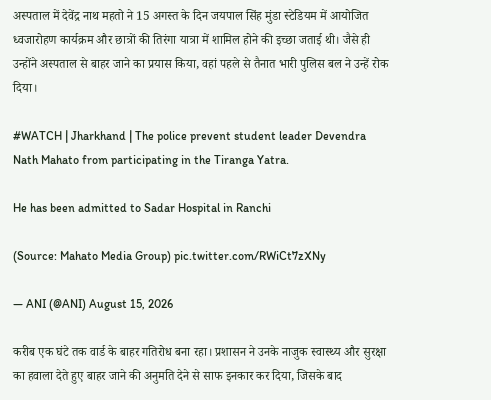अस्पताल में देवेंद्र नाथ महतो ने 15 अगस्त के दिन जयपाल सिंह मुंडा स्टेडियम में आयोजित ध्वजारोहण कार्यक्रम और छात्रों की तिरंगा यात्रा में शामिल होने की इच्छा जताई थी। जैसे ही उन्होंने अस्पताल से बाहर जाने का प्रयास किया, वहां पहले से तैनात भारी पुलिस बल ने उन्हें रोक दिया।

#WATCH | Jharkhand | The police prevent student leader Devendra Nath Mahato from participating in the Tiranga Yatra.

He has been admitted to Sadar Hospital in Ranchi

(Source: Mahato Media Group) pic.twitter.com/RWiCt7zXNy

— ANI (@ANI) August 15, 2026

करीब एक घंटे तक वार्ड के बाहर गतिरोध बना रहा। प्रशासन ने उनके नाजुक स्वास्थ्य और सुरक्षा का हवाला देते हुए बाहर जाने की अनुमति देने से साफ इनकार कर दिया, जिसके बाद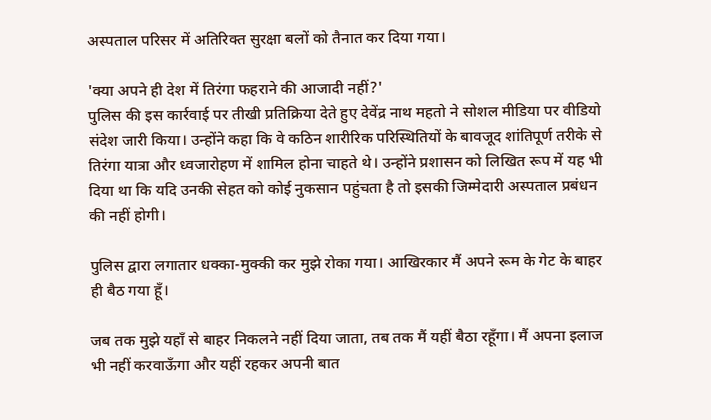अस्पताल परिसर में अतिरिक्त सुरक्षा बलों को तैनात कर दिया गया।

'क्या अपने ही देश में तिरंगा फहराने की आजादी नहीं?'
पुलिस की इस कार्रवाई पर तीखी प्रतिक्रिया देते हुए देवेंद्र नाथ महतो ने सोशल मीडिया पर वीडियो संदेश जारी किया। उन्होंने कहा कि वे कठिन शारीरिक परिस्थितियों के बावजूद शांतिपूर्ण तरीके से तिरंगा यात्रा और ध्वजारोहण में शामिल होना चाहते थे। उन्होंने प्रशासन को लिखित रूप में यह भी दिया था कि यदि उनकी सेहत को कोई नुकसान पहुंचता है तो इसकी जिम्मेदारी अस्पताल प्रबंधन की नहीं होगी।

पुलिस द्वारा लगातार धक्का-मुक्की कर मुझे रोका गया। आखिरकार मैं अपने रूम के गेट के बाहर ही बैठ गया हूँ।

जब तक मुझे यहाँ से बाहर निकलने नहीं दिया जाता, तब तक मैं यहीं बैठा रहूँगा। मैं अपना इलाज भी नहीं करवाऊँगा और यहीं रहकर अपनी बात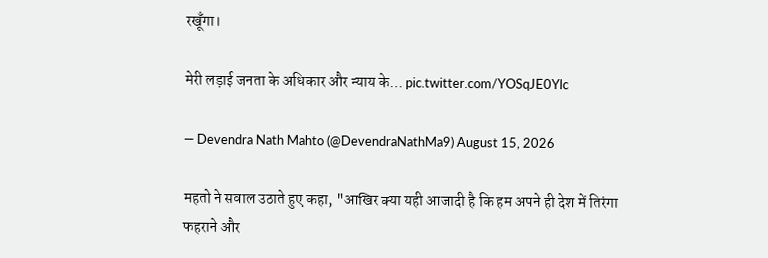रखूँगा।

मेरी लड़ाई जनता के अधिकार और न्याय के… pic.twitter.com/YOSqJE0Ylc

— Devendra Nath Mahto (@DevendraNathMa9) August 15, 2026

महतो ने सवाल उठाते हुए कहा, "आखिर क्या यही आजादी है कि हम अपने ही देश में तिरंगा फहराने और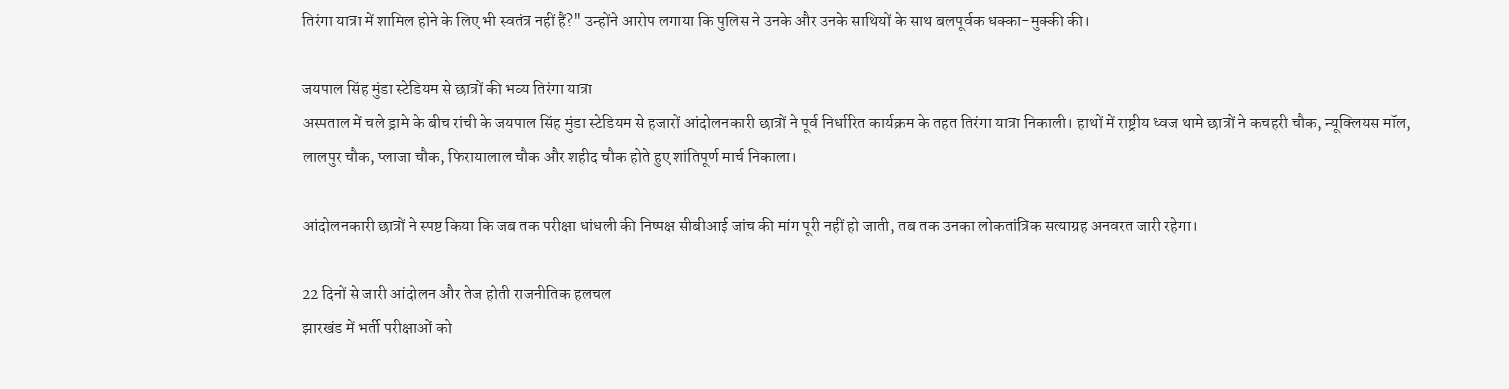तिरंगा यात्रा में शामिल होने के लिए भी स्वतंत्र नहीं हैं?" उन्होंने आरोप लगाया कि पुलिस ने उनके और उनके साथियों के साथ बलपूर्वक धक्का-मुक्की की।

जयपाल सिंह मुंडा स्टेडियम से छात्रों की भव्य तिरंगा यात्रा
अस्पताल में चले ड्रामे के बीच रांची के जयपाल सिंह मुंडा स्टेडियम से हजारों आंदोलनकारी छात्रों ने पूर्व निर्धारित कार्यक्रम के तहत तिरंगा यात्रा निकाली। हाथों में राष्ट्रीय ध्वज थामे छात्रों ने कचहरी चौक, न्यूक्लियस मॉल, लालपुर चौक, प्लाजा चौक, फिरायालाल चौक और शहीद चौक होते हुए शांतिपूर्ण मार्च निकाला।

आंदोलनकारी छात्रों ने स्पष्ट किया कि जब तक परीक्षा धांधली की निष्पक्ष सीबीआई जांच की मांग पूरी नहीं हो जाती, तब तक उनका लोकतांत्रिक सत्याग्रह अनवरत जारी रहेगा।

22 दिनों से जारी आंदोलन और तेज होती राजनीतिक हलचल
झारखंड में भर्ती परीक्षाओं को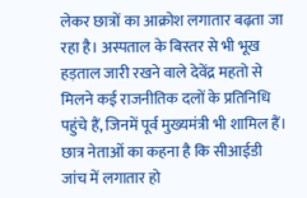लेकर छात्रों का आक्रोश लगातार बढ़ता जा रहा है। अस्पताल के बिस्तर से भी भूख हड़ताल जारी रखने वाले देवेंद्र महतो से मिलने कई राजनीतिक दलों के प्रतिनिधि पहुंचे हैं, जिनमें पूर्व मुख्यमंत्री भी शामिल हैं। छात्र नेताओं का कहना है कि सीआईडी जांच में लगातार हो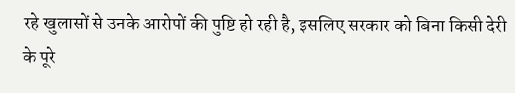रहे खुलासों से उनके आरोपों की पुष्टि हो रही है, इसलिए सरकार को बिना किसी देरी के पूरे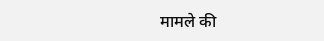मामले की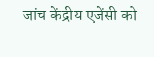जांच केंद्रीय एजेंसी को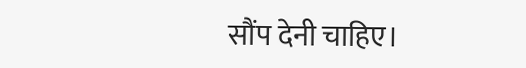सौंप देनी चाहिए।